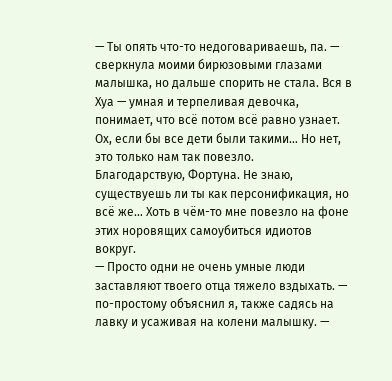— Ты опять что-то недоговариваешь, па. — сверкнула моими бирюзовыми глазами малышка, но дальше спорить не стала. Вся в Хуа — умная и терпеливая девочка, понимает, что всё потом всё равно узнает. Ох, если бы все дети были такими… Но нет, это только нам так повезло.
Благодарствую, Фортуна. Не знаю, существуешь ли ты как персонификация, но всё же… Хоть в чём-то мне повезло на фоне этих норовящих самоубиться идиотов вокруг.
— Просто одни не очень умные люди заставляют твоего отца тяжело вздыхать. — по-простому объяснил я, также садясь на лавку и усаживая на колени малышку. —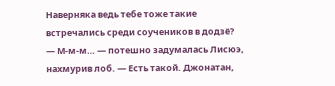Наверняка ведь тебе тоже такие встречались среди соучеников в додзё?
— М-м-м… — потешно задумалась Лисюэ, нахмурив лоб. — Есть такой. Джонатан,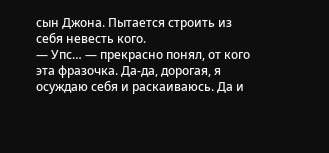сын Джона. Пытается строить из себя невесть кого.
— Упс… — прекрасно понял, от кого эта фразочка. Да-да, дорогая, я осуждаю себя и раскаиваюсь. Да и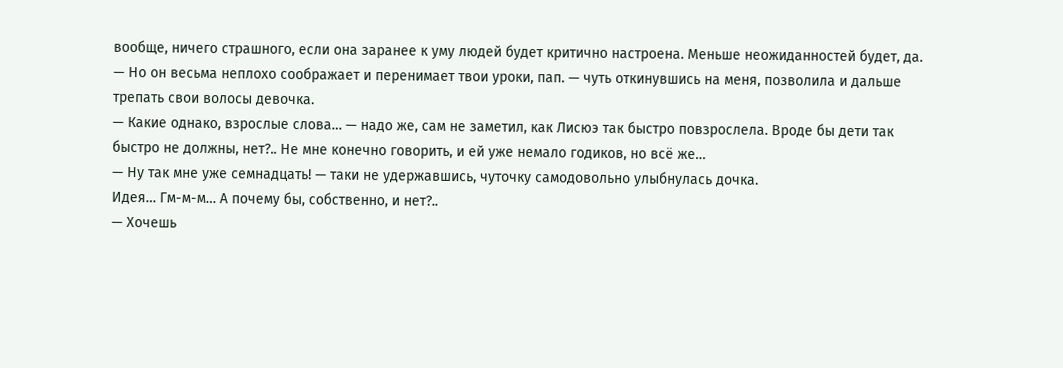вообще, ничего страшного, если она заранее к уму людей будет критично настроена. Меньше неожиданностей будет, да.
— Но он весьма неплохо соображает и перенимает твои уроки, пап. — чуть откинувшись на меня, позволила и дальше трепать свои волосы девочка.
— Какие однако, взрослые слова… — надо же, сам не заметил, как Лисюэ так быстро повзрослела. Вроде бы дети так быстро не должны, нет?.. Не мне конечно говорить, и ей уже немало годиков, но всё же…
— Ну так мне уже семнадцать! — таки не удержавшись, чуточку самодовольно улыбнулась дочка.
Идея… Гм-м-м… А почему бы, собственно, и нет?..
— Хочешь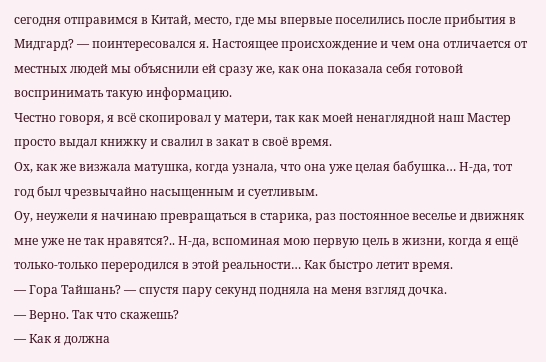сегодня отправимся в Китай, место, где мы впервые поселились после прибытия в Мидгард? — поинтересовался я. Настоящее происхождение и чем она отличается от местных людей мы объяснили ей сразу же, как она показала себя готовой воспринимать такую информацию.
Честно говоря, я всё скопировал у матери, так как моей ненаглядной наш Мастер просто выдал книжку и свалил в закат в своё время.
Ох, как же визжала матушка, когда узнала, что она уже целая бабушка… Н-да, тот год был чрезвычайно насыщенным и суетливым.
Оу, неужели я начинаю превращаться в старика, раз постоянное веселье и движняк мне уже не так нравятся?.. Н-да, вспоминая мою первую цель в жизни, когда я ещё только-только переродился в этой реальности… Как быстро летит время.
— Гора Тайшань? — спустя пару секунд подняла на меня взгляд дочка.
— Верно. Так что скажешь?
— Как я должна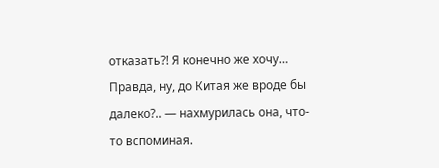отказать?! Я конечно же хочу… Правда, ну, до Китая же вроде бы далеко?.. — нахмурилась она, что-то вспоминая.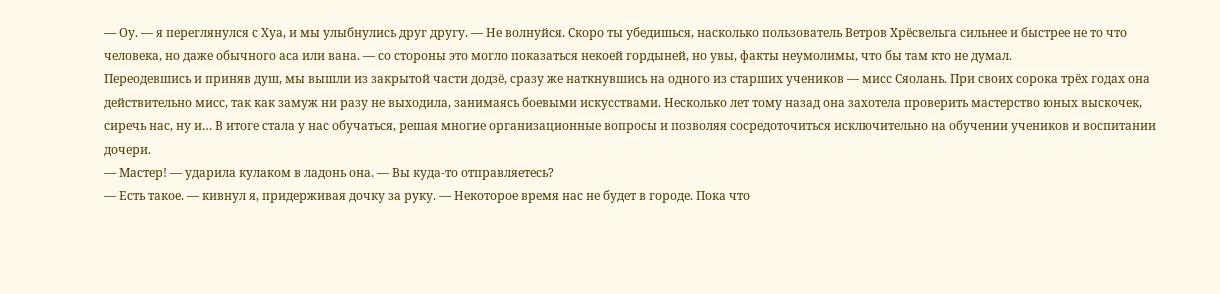— Оу. — я переглянулся с Хуа, и мы улыбнулись друг другу. — Не волнуйся. Скоро ты убедишься, насколько пользователь Ветров Хрёсвельга сильнее и быстрее не то что человека, но даже обычного аса или вана. — со стороны это могло показаться некоей гордыней, но увы, факты неумолимы, что бы там кто не думал.
Переодевшись и приняв душ, мы вышли из закрытой части додзё, сразу же наткнувшись на одного из старших учеников — мисс Сяолань. При своих сорока трёх годах она действительно мисс, так как замуж ни разу не выходила, занимаясь боевыми искусствами. Несколько лет тому назад она захотела проверить мастерство юных выскочек, сиречь нас, ну и… В итоге стала у нас обучаться, решая многие организационные вопросы и позволяя сосредоточиться исключительно на обучении учеников и воспитании дочери.
— Мастер! — ударила кулаком в ладонь она. — Вы куда-то отправляетесь?
— Есть такое. — кивнул я, придерживая дочку за руку. — Некоторое время нас не будет в городе. Пока что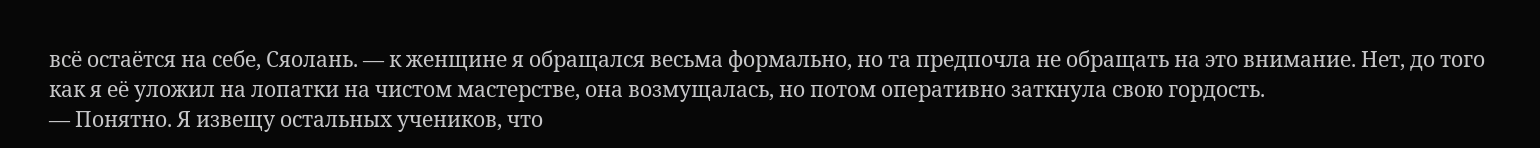всё остаётся на себе, Сяолань. — к женщине я обращался весьма формально, но та предпочла не обращать на это внимание. Нет, до того как я её уложил на лопатки на чистом мастерстве, она возмущалась, но потом оперативно заткнула свою гордость.
— Понятно. Я извещу остальных учеников, что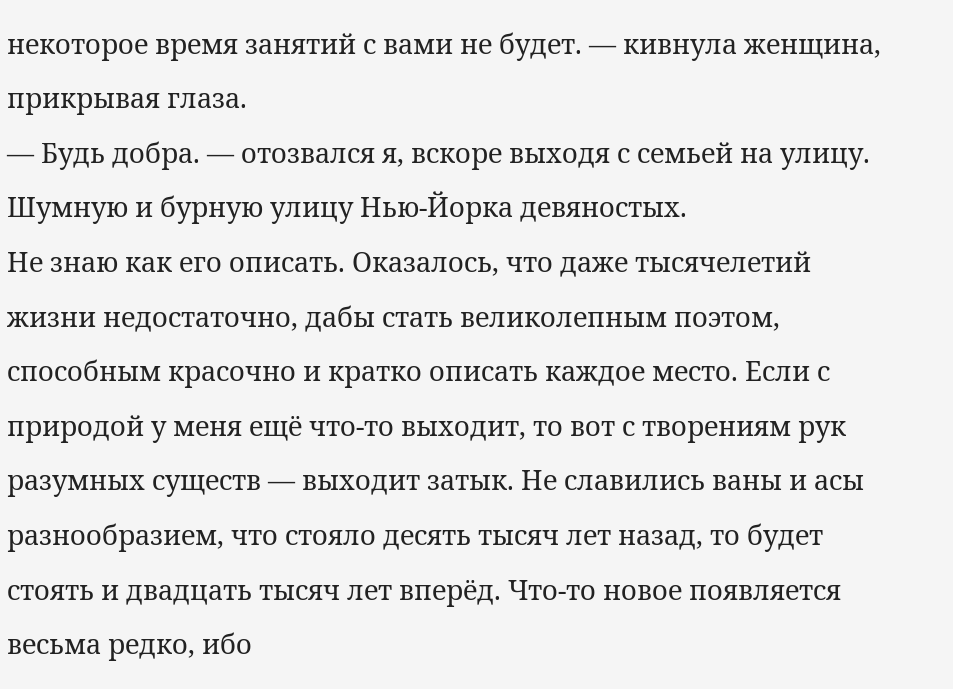некоторое время занятий с вами не будет. — кивнула женщина, прикрывая глаза.
— Будь добра. — отозвался я, вскоре выходя с семьей на улицу.
Шумную и бурную улицу Нью-Йорка девяностых.
Не знаю как его описать. Оказалось, что даже тысячелетий жизни недостаточно, дабы стать великолепным поэтом, способным красочно и кратко описать каждое место. Если с природой у меня ещё что-то выходит, то вот с творениям рук разумных существ — выходит затык. Не славились ваны и асы разнообразием, что стояло десять тысяч лет назад, то будет стоять и двадцать тысяч лет вперёд. Что-то новое появляется весьма редко, ибо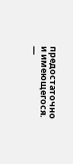предостаточно и имеющегося.
—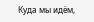Куда мы идём,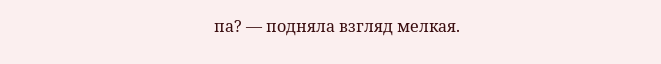па? — подняла взгляд мелкая.